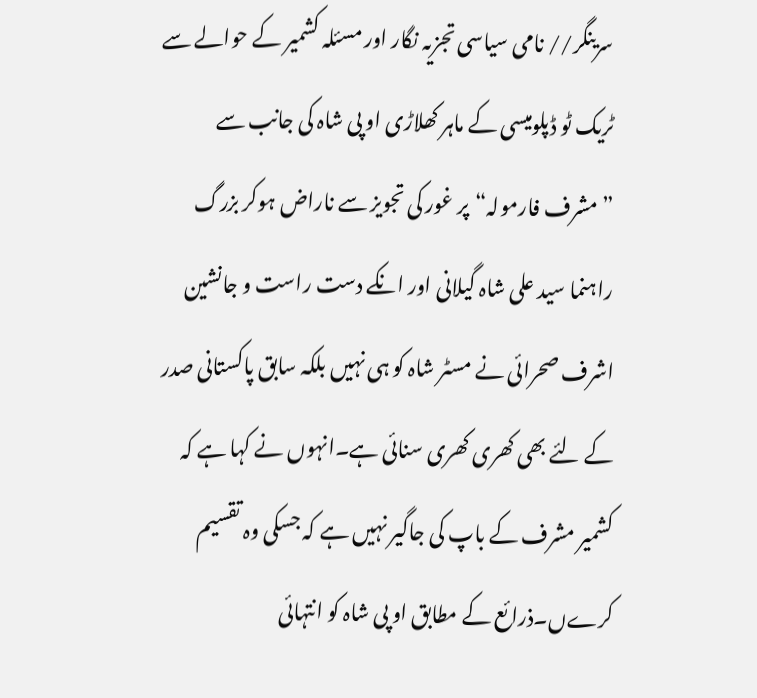سرینگر// نامی سیاسی تجزیہ نگار اور مسئلہ کشمیر کے حوالے سے ٹریک ٹو ڈپلومیسی کے ماہر کھلاڑی او پی شاہ کی جانب سے ”مشرف فارمولہ“پر غور کی تجویز سے ناراض ہوکر بزرگ راہنما سید علی شاہ گیلانی اور انکے دست راست و جانشین اشرف صحرائی نے مسٹر شاہ کو ہی نہیں بلکہ سابق پاکستانی صدر کے لئے بھی کھری کھری سنائی ہے۔انہوں نے کہا ہے کہ کشمیر مشرف کے باپ کی جاگیر نہیں ہے کہ جسکی وہ تقسیم کرےں۔ذرائع کے مطابق او پی شاہ کو انتہائی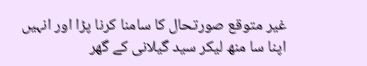غیر متوقع صورتحال کا سامنا کرنا پڑا اور انہیں اپنا سا منھ لیکر سید گیلانی کے گھر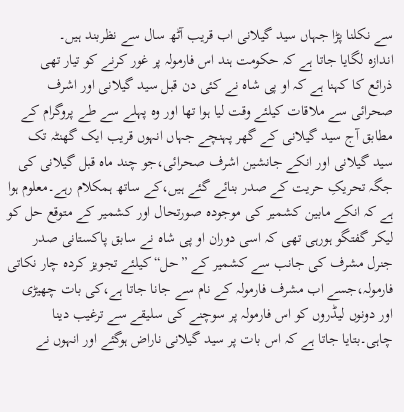سے نکلنا پڑا جہاں سید گیلانی اب قریب آٹھ سال سے نظربند ہیں۔
اندازہ لگایا جاتا ہے کہ حکومت ہند اس فارمولہ پر غور کرنے کو تیار تھی
ذرائع کا کہنا ہے کہ او پی شاہ نے کئی دن قبل سید گیلانی اور اشرف صحرائی سے ملاقات کیلئے وقت لیا ہوا تھا اور وہ پہلے سے طے پروگرام کے مطابق آج سید گیلانی کے گھر پہنچے جہاں انہوں قریب ایک گھنٹہ تک سید گیلانی اور انکے جانشین اشرف صحرائی،جو چند ماہ قبل گیلانی کی جگہ تحریکِ حریت کے صدر بنائے گئے ہیں،کے ساتھ ہمکلام رہے۔معلوم ہوا ہے کہ انکے مابین کشمیر کی موجودہ صورتحال اور کشمیر کے متوقع حل کو لیکر گفتگو ہورہی تھی کہ اسی دوران او پی شاہ نے سابق پاکستانی صدر جنرل مشرف کی جانب سے کشمیر کے ”حل“کیلئے تجویز کردہ چار نکاتی فارمولہ،جسے اب مشرف فارمولہ کے نام سے جانا جاتا ہے،کی بات چھیڑی اور دونوں لیڈروں کو اس فارمولہ پر سوچنے کی سلیقے سے ترغیب دینا چاہی۔بتایا جاتا ہے کہ اس بات پر سید گیلانی ناراض ہوگئے اور انہوں نے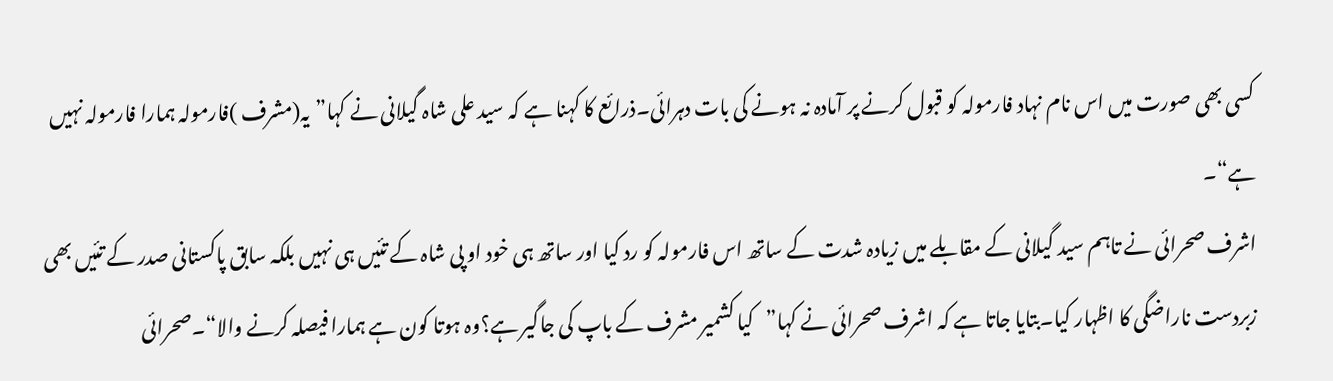کسی بھی صورت میں اس نام نہاد فارمولہ کو قبول کرنے پر آمادہ نہ ہونے کی بات دہرائی۔ذرائع کا کہنا ہے کہ سید علی شاہ گیلانی نے کہا”یہ(مشرف )فارمولہ ہمارا فارمولہ نہیں ہے“۔
اشرف صحرائی نے تاہم سید گیلانی کے مقابلے میں زیادہ شدت کے ساتھ اس فارمولہ کو رد کیا اور ساتھ ہی خود او پی شاہ کے تئیں ہی نہیں بلکہ سابق پاکستانی صدر کے تئیں بھی زبردست ناراضگی کا اظہار کیا۔بتایا جاتا ہے کہ اشرف صحرائی نے کہا”کیا کشمیر مشرف کے باپ کی جاگیر ہے؟وہ ہوتا کون ہے ہمارا فیصلہ کرنے والا“۔صحرائی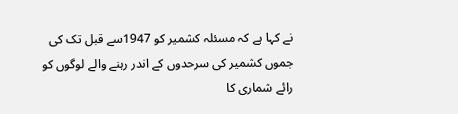نے کہا ہے کہ مسئلہ کشمیر کو 1947سے قبل تک کی جموں کشمیر کی سرحدوں کے اندر رہنے والے لوگوں کو رائے شماری کا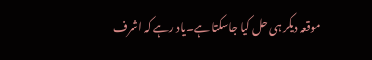موقعہ دیکر ہی حل کیا جاسکتا ہے۔یاد رہے کہ اشرف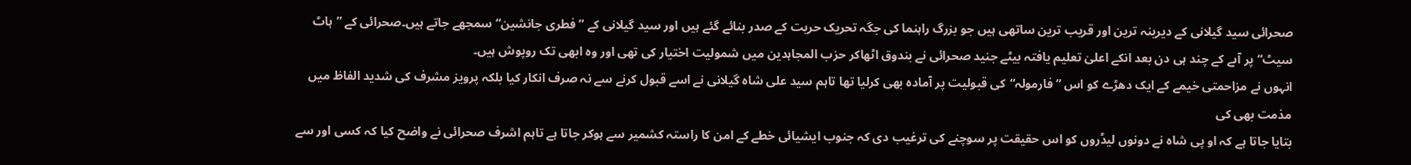صحرائی سید گیلانی کے دیرینہ ترین اور قریب ترین ساتھی ہیں جو بزرگ راہنما کی جگہ تحریک حریت کے صدر بنائے گئے ہیں اور سید گیلانی کے ”فطری جانشین“سمجھے جاتے ہیں۔صحرائی کے ”ہاٹ سیٹ“پر آںے کے چند ہی دن بعد انکے اعلیٰ تعلیم یافتہ بیٹے جنید صحرائی نے بندوق اٹھاکر حزب المجاہدین میں شمولیت اختیار کی تھی اور وہ ابھی تک روپوش ہیں۔
انہوں نے مزاحمتی خیمے کے ایک دھڑے کو اس ”فارمولہ“کی قبولیت پر آمادہ بھی کرلیا تھا تاہم سید علی شاہ گیلانی نے اسے قبول کرنے سے نہ صرف انکار کیا بلکہ پرویز مشرف کی شدید الفاظ میں مذمت بھی کی
بتایا جاتا ہے کہ او پی شاہ نے دونوں لیڈروں کو اس حقیقت پر سوچنے کی ترغیب دی کہ جنوب ایشیائی خطے کے امن کا راستہ کشمیر سے ہوکر جاتا ہے تاہم اشرف صحرائی نے واضح کیا کہ کسی اور سے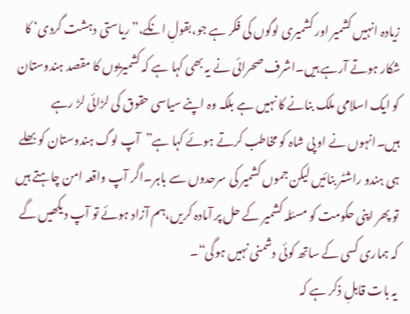زیادہ انہیں کشمیر اور کشمیری لوگوں کی فکر ہے جو،بقولِ انکے،”ریاستی دہشت گردی‘ کا شکار ہوتے آرہے ہیں۔اشرف صحرائی نے یہ بھی کہا ہے کہ کشمیریوں کا مقصد ہندوستان کو ایک اسلامی ملک بنانے کا نہیں ہے بلکہ وہ اپنے سیاسی حقوق کی لڑائی لڑ رہے ہیں۔انہوں نے او پی شاہ کو مخاطب کرتے ہوئے کہا ہے”آپ لوگ ہندوستان کو بھلے ہی ہندو راشٹر بنائیں لیکن جموں کشمیر کی سرحدوں سے باہر۔اگر آپ واقعہ امن چاہتے ہیں تو پھر اپنی حکومت کو مسئلہ کشمیر کے حل پر آمادہ کریں،ہم آزاد ہوئے تو آپ دیکھیں گے کہ ہماری کسی کے ساتھ کوئی دشمنی نہیں ہوگی“۔
یہ بات قابلِ ذکر ہے کہ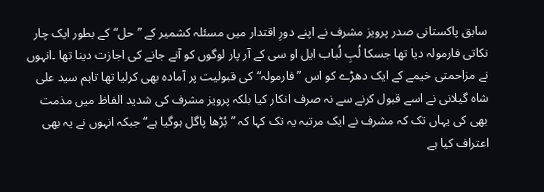سابق پاکستانی صدر پرویز مشرف نے اپنے دورِ اقتدار میں مسئلہ کشمیر کے ”حل“کے بطور ایک چار نکاتی فارمولہ دیا تھا جسکا لُبِ لُباب ایل او سی کے آر پار لوگوں کو آنے جانے کی اجازت دینا تھا ۔انہوں نے مزاحمتی خیمے کے ایک دھڑے کو اس ”فارمولہ“کی قبولیت پر آمادہ بھی کرلیا تھا تاہم سید علی شاہ گیلانی نے اسے قبول کرنے سے نہ صرف انکار کیا بلکہ پرویز مشرف کی شدید الفاظ میں مذمت بھی کی یہاں تک کہ مشرف نے ایک مرتبہ یہ تک کہا کہ ”بُڑھا پاگل ہوگیا ہے“ جبکہ انہوں نے یہ بھی اعتراف کیا ہے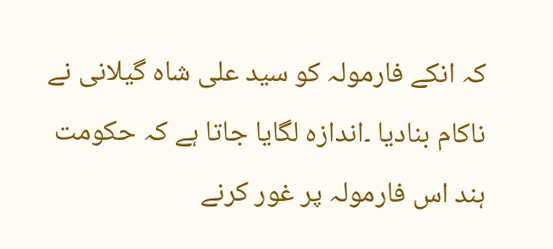کہ انکے فارمولہ کو سید علی شاہ گیلانی نے ناکام بنادیا ۔اندازہ لگایا جاتا ہے کہ حکومت ہند اس فارمولہ پر غور کرنے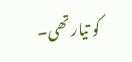کو تیار تھی۔